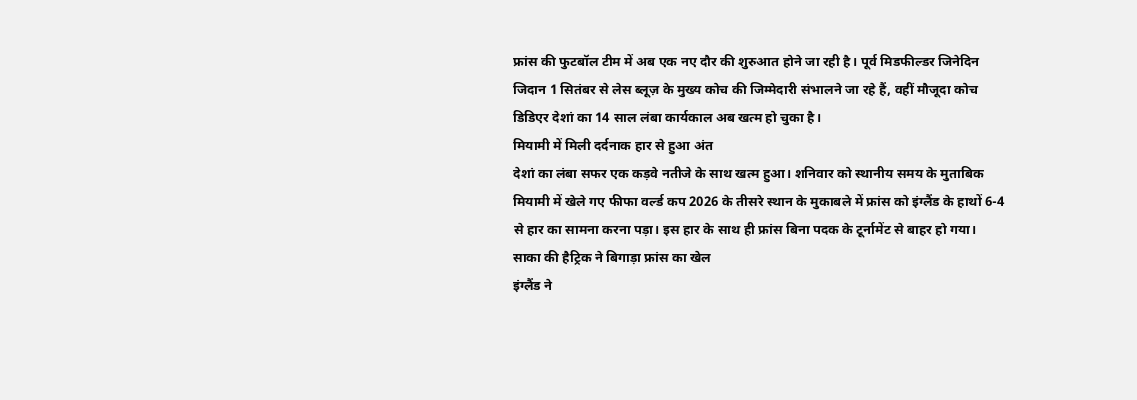फ्रांस की फुटबॉल टीम में अब एक नए दौर की शुरुआत होने जा रही है। पूर्व मिडफील्डर जिनेदिन जिदान 1 सितंबर से लेस ब्लूज़ के मुख्य कोच की जिम्मेदारी संभालने जा रहे हैं, वहीं मौजूदा कोच डिडिएर देशां का 14 साल लंबा कार्यकाल अब खत्म हो चुका है।
मियामी में मिली दर्दनाक हार से हुआ अंत
देशां का लंबा सफर एक कड़वे नतीजे के साथ खत्म हुआ। शनिवार को स्थानीय समय के मुताबिक मियामी में खेले गए फीफा वर्ल्ड कप 2026 के तीसरे स्थान के मुकाबले में फ्रांस को इंग्लैंड के हाथों 6-4 से हार का सामना करना पड़ा। इस हार के साथ ही फ्रांस बिना पदक के टूर्नामेंट से बाहर हो गया।
साका की हैट्रिक ने बिगाड़ा फ्रांस का खेल
इंग्लैंड ने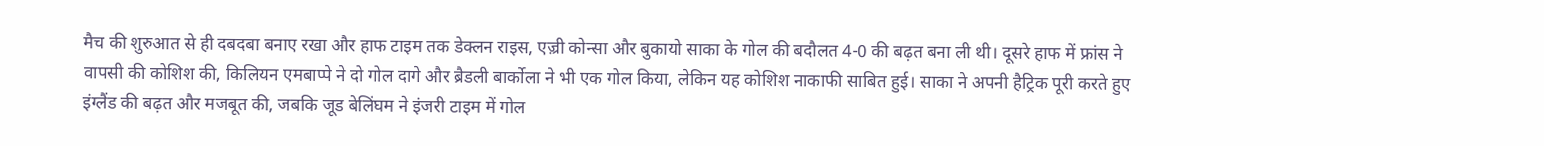मैच की शुरुआत से ही दबदबा बनाए रखा और हाफ टाइम तक डेक्लन राइस, एज़्री कोन्सा और बुकायो साका के गोल की बदौलत 4-0 की बढ़त बना ली थी। दूसरे हाफ में फ्रांस ने वापसी की कोशिश की, किलियन एमबाप्पे ने दो गोल दागे और ब्रैडली बार्कोला ने भी एक गोल किया, लेकिन यह कोशिश नाकाफी साबित हुई। साका ने अपनी हैट्रिक पूरी करते हुए इंग्लैंड की बढ़त और मजबूत की, जबकि जूड बेलिंघम ने इंजरी टाइम में गोल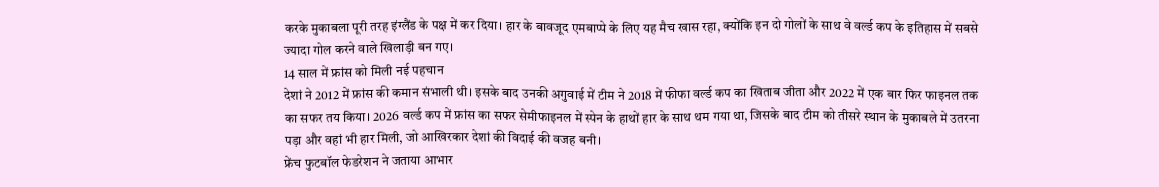करके मुकाबला पूरी तरह इंग्लैंड के पक्ष में कर दिया। हार के बावजूद एमबाप्पे के लिए यह मैच खास रहा, क्योंकि इन दो गोलों के साथ वे वर्ल्ड कप के इतिहास में सबसे ज्यादा गोल करने वाले खिलाड़ी बन गए।
14 साल में फ्रांस को मिली नई पहचान
देशां ने 2012 में फ्रांस की कमान संभाली थी। इसके बाद उनकी अगुवाई में टीम ने 2018 में फीफा वर्ल्ड कप का खिताब जीता और 2022 में एक बार फिर फाइनल तक का सफर तय किया। 2026 वर्ल्ड कप में फ्रांस का सफर सेमीफाइनल में स्पेन के हाथों हार के साथ थम गया था, जिसके बाद टीम को तीसरे स्थान के मुकाबले में उतरना पड़ा और वहां भी हार मिली, जो आखिरकार देशां की विदाई की वजह बनी।
फ्रेंच फुटबॉल फेडरेशन ने जताया आभार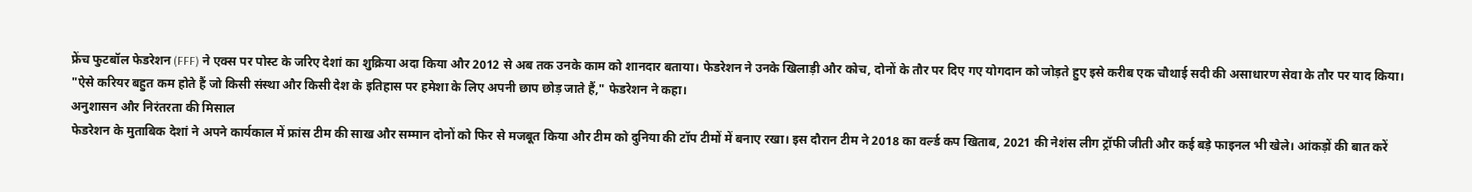फ्रेंच फुटबॉल फेडरेशन (FFF) ने एक्स पर पोस्ट के जरिए देशां का शुक्रिया अदा किया और 2012 से अब तक उनके काम को शानदार बताया। फेडरेशन ने उनके खिलाड़ी और कोच, दोनों के तौर पर दिए गए योगदान को जोड़ते हुए इसे करीब एक चौथाई सदी की असाधारण सेवा के तौर पर याद किया।
"ऐसे करियर बहुत कम होते हैं जो किसी संस्था और किसी देश के इतिहास पर हमेशा के लिए अपनी छाप छोड़ जाते हैं," फेडरेशन ने कहा।
अनुशासन और निरंतरता की मिसाल
फेडरेशन के मुताबिक देशां ने अपने कार्यकाल में फ्रांस टीम की साख और सम्मान दोनों को फिर से मजबूत किया और टीम को दुनिया की टॉप टीमों में बनाए रखा। इस दौरान टीम ने 2018 का वर्ल्ड कप खिताब, 2021 की नेशंस लीग ट्रॉफी जीती और कई बड़े फाइनल भी खेले। आंकड़ों की बात करें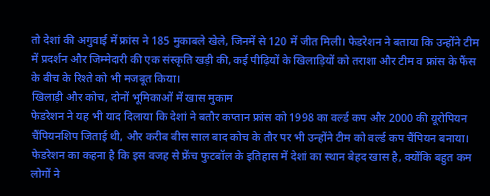तो देशां की अगुवाई में फ्रांस ने 185 मुकाबले खेले, जिनमें से 120 में जीत मिली। फेडरेशन ने बताया कि उन्होंने टीम में प्रदर्शन और जिम्मेदारी की एक संस्कृति खड़ी की, कई पीढ़ियों के खिलाड़ियों को तराशा और टीम व फ्रांस के फैंस के बीच के रिश्ते को भी मजबूत किया।
खिलाड़ी और कोच, दोनों भूमिकाओं में खास मुकाम
फेडरेशन ने यह भी याद दिलाया कि देशां ने बतौर कप्तान फ्रांस को 1998 का वर्ल्ड कप और 2000 की यूरोपियन चैंपियनशिप जिताई थी, और करीब बीस साल बाद कोच के तौर पर भी उन्होंने टीम को वर्ल्ड कप चैंपियन बनाया। फेडरेशन का कहना है कि इस वजह से फ्रेंच फुटबॉल के इतिहास में देशां का स्थान बेहद खास है, क्योंकि बहुत कम लोगों ने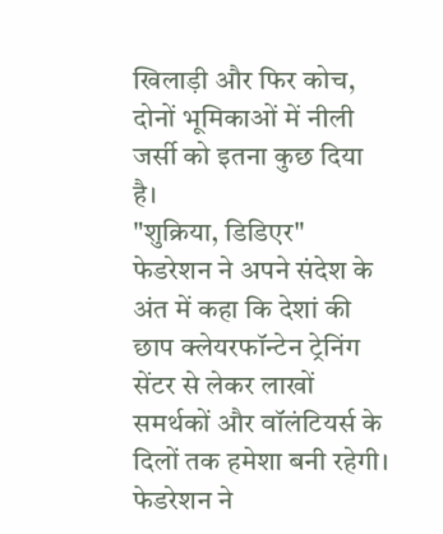खिलाड़ी और फिर कोच, दोनों भूमिकाओं में नीली जर्सी को इतना कुछ दिया है।
"शुक्रिया, डिडिएर"
फेडरेशन ने अपने संदेश के अंत में कहा कि देशां की छाप क्लेयरफॉन्टेन ट्रेनिंग सेंटर से लेकर लाखों समर्थकों और वॉलंटियर्स के दिलों तक हमेशा बनी रहेगी। फेडरेशन ने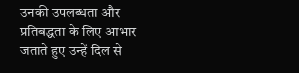उनकी उपलब्धता और प्रतिबद्धता के लिए आभार जताते हुए उन्हें दिल से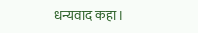धन्यवाद कहा।